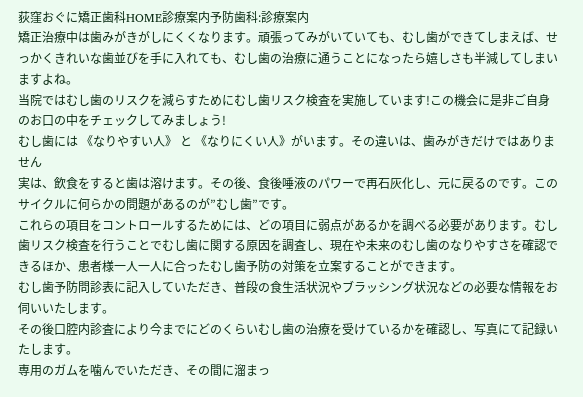荻窪おぐに矯正歯科HOME診療案内予防歯科:診療案内
矯正治療中は歯みがきがしにくくなります。頑張ってみがいていても、むし歯ができてしまえば、せっかくきれいな歯並びを手に入れても、むし歯の治療に通うことになったら嬉しさも半減してしまいますよね。
当院ではむし歯のリスクを減らすためにむし歯リスク検査を実施しています!この機会に是非ご自身のお口の中をチェックしてみましょう!
むし歯には 《なりやすい人》 と 《なりにくい人》がいます。その違いは、歯みがきだけではありません
実は、飲食をすると歯は溶けます。その後、食後唾液のパワーで再石灰化し、元に戻るのです。このサイクルに何らかの問題があるのが”むし歯”です。
これらの項目をコントロールするためには、どの項目に弱点があるかを調べる必要があります。むし歯リスク検査を行うことでむし歯に関する原因を調査し、現在や未来のむし歯のなりやすさを確認できるほか、患者様一人一人に合ったむし歯予防の対策を立案することができます。
むし歯予防問診表に記入していただき、普段の食生活状況やブラッシング状況などの必要な情報をお伺いいたします。
その後口腔内診査により今までにどのくらいむし歯の治療を受けているかを確認し、写真にて記録いたします。
専用のガムを噛んでいただき、その間に溜まっ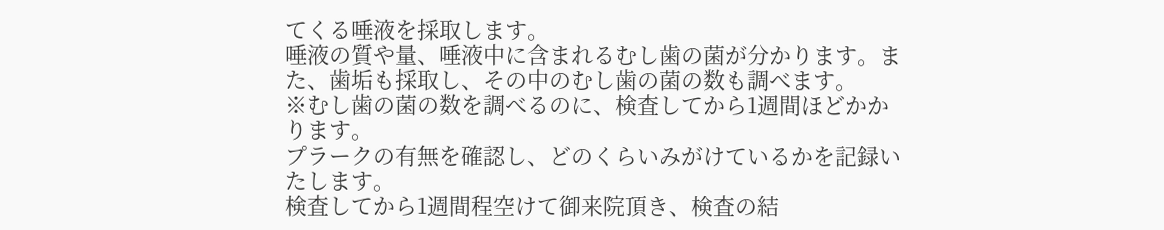てくる唾液を採取します。
唾液の質や量、唾液中に含まれるむし歯の菌が分かります。また、歯垢も採取し、その中のむし歯の菌の数も調べます。
※むし歯の菌の数を調べるのに、検査してから1週間ほどかかります。
プラークの有無を確認し、どのくらいみがけているかを記録いたします。
検査してから1週間程空けて御来院頂き、検査の結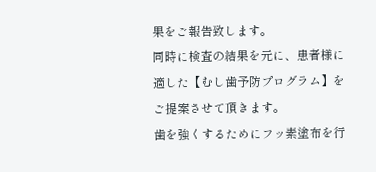果をご報告致します。
同時に検査の結果を元に、患者様に適した【むし歯予防プログラム】をご提案させて頂きます。
歯を強くするためにフッ素塗布を行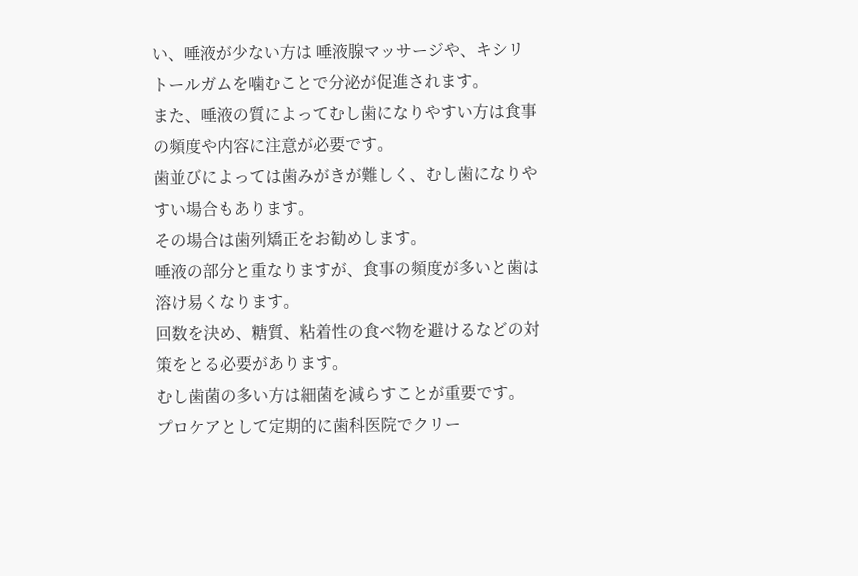い、唾液が少ない方は 唾液腺マッサージや、キシリトールガムを噛むことで分泌が促進されます。
また、唾液の質によってむし歯になりやすい方は食事の頻度や内容に注意が必要です。
歯並びによっては歯みがきが難しく、むし歯になりやすい場合もあります。
その場合は歯列矯正をお勧めします。
唾液の部分と重なりますが、食事の頻度が多いと歯は溶け易くなります。
回数を決め、糖質、粘着性の食べ物を避けるなどの対策をとる必要があります。
むし歯菌の多い方は細菌を減らすことが重要です。
プロケアとして定期的に歯科医院でクリー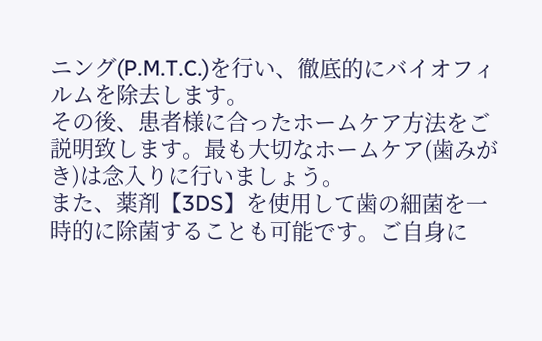ニング(P.M.T.C.)を行い、徹底的にバイオフィルムを除去します。
その後、患者様に合ったホームケア方法をご説明致します。最も大切なホームケア(歯みがき)は念入りに行いましょう。
また、薬剤【3DS】を使用して歯の細菌を一時的に除菌することも可能です。ご自身に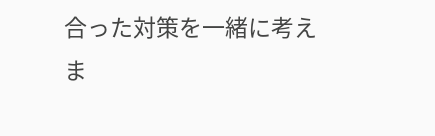合った対策を一緒に考えま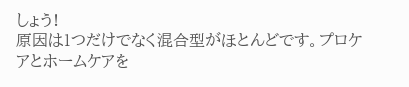しょう!
原因は1つだけでなく混合型がほとんどです。プロケアとホームケアを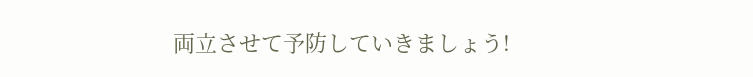両立させて予防していきましょう!